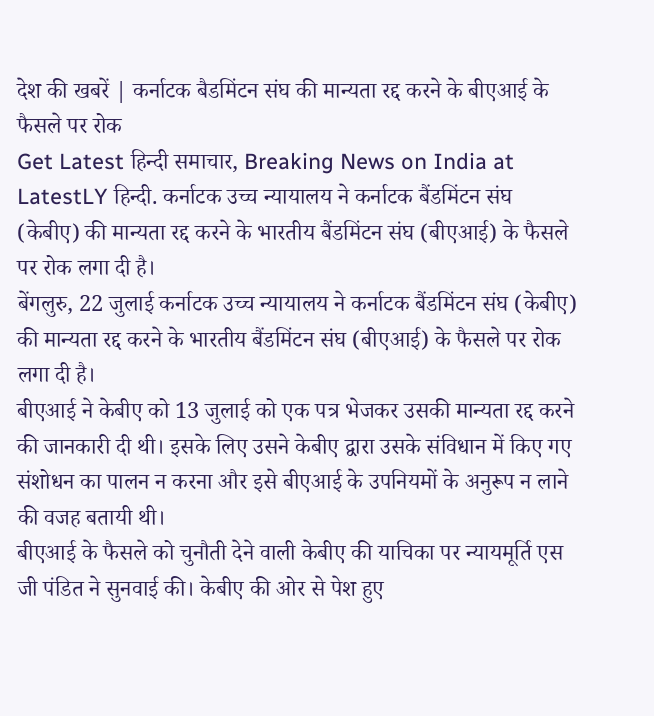देश की खबरें | कर्नाटक बैडमिंटन संघ की मान्यता रद्द करने के बीएआई के फैसले पर रोक
Get Latest हिन्दी समाचार, Breaking News on India at LatestLY हिन्दी. कर्नाटक उच्च न्यायालय ने कर्नाटक बैंडमिंटन संघ (केबीए) की मान्यता रद्द करने के भारतीय बैंडमिंटन संघ (बीएआई) के फैसले पर रोक लगा दी है।
बेंगलुरु, 22 जुलाई कर्नाटक उच्च न्यायालय ने कर्नाटक बैंडमिंटन संघ (केबीए) की मान्यता रद्द करने के भारतीय बैंडमिंटन संघ (बीएआई) के फैसले पर रोक लगा दी है।
बीएआई ने केबीए को 13 जुलाई को एक पत्र भेजकर उसकी मान्यता रद्द करने की जानकारी दी थी। इसके लिए उसने केबीए द्वारा उसके संविधान में किए गए संशोधन का पालन न करना और इसे बीएआई के उपनियमों के अनुरूप न लाने की वजह बतायी थी।
बीएआई के फैसले को चुनौती देने वाली केबीए की याचिका पर न्यायमूर्ति एस जी पंडित ने सुनवाई की। केबीए की ओर से पेश हुए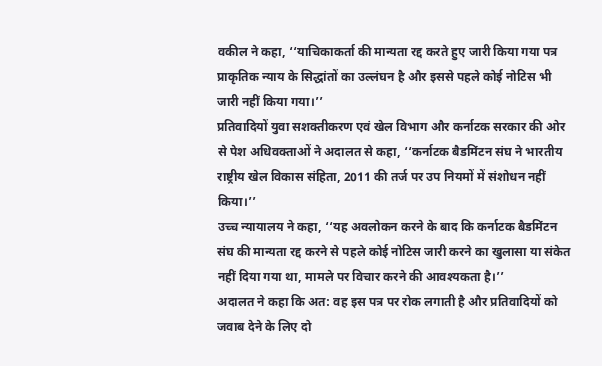वकील ने कहा, ‘‘याचिकाकर्ता की मान्यता रद्द करते हुए जारी किया गया पत्र प्राकृतिक न्याय के सिद्धांतों का उल्लंघन है और इससे पहले कोई नोटिस भी जारी नहीं किया गया।’’
प्रतिवादियों युवा सशक्तीकरण एवं खेल विभाग और कर्नाटक सरकार की ओर से पेश अधिवक्ताओं ने अदालत से कहा, ‘‘कर्नाटक बैडमिंटन संघ ने भारतीय राष्ट्रीय खेल विकास संहिता, 2011 की तर्ज पर उप नियमों में संशोधन नहीं किया।’’
उच्च न्यायालय ने कहा, ‘‘यह अवलोकन करने के बाद कि कर्नाटक बैडमिंटन संघ की मान्यता रद्द करने से पहले कोई नोटिस जारी करने का खुलासा या संकेत नहीं दिया गया था, मामले पर विचार करने की आवश्यकता है।’’
अदालत ने कहा कि अत: वह इस पत्र पर रोक लगाती है और प्रतिवादियों को जवाब देने के लिए दो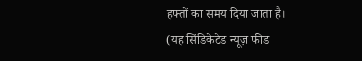हफ्तों का समय दिया जाता है।
(यह सिंडिकेटेड न्यूज़ फीड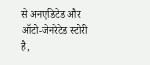से अनएडिटेड और ऑटो-जेनरेटेड स्टोरी है,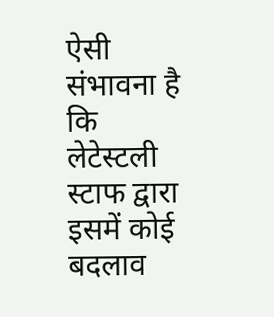ऐसी संभावना है कि लेटेस्टली स्टाफ द्वारा इसमें कोई बदलाव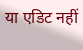या एडिट नहीं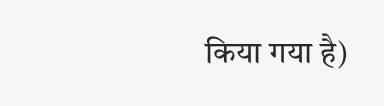किया गया है)